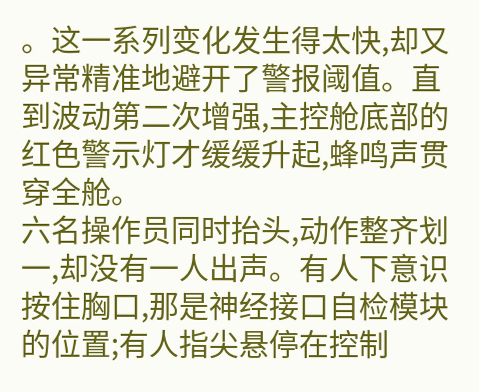。这一系列变化发生得太快,却又异常精准地避开了警报阈值。直到波动第二次增强,主控舱底部的红色警示灯才缓缓升起,蜂鸣声贯穿全舱。
六名操作员同时抬头,动作整齐划一,却没有一人出声。有人下意识按住胸口,那是神经接口自检模块的位置;有人指尖悬停在控制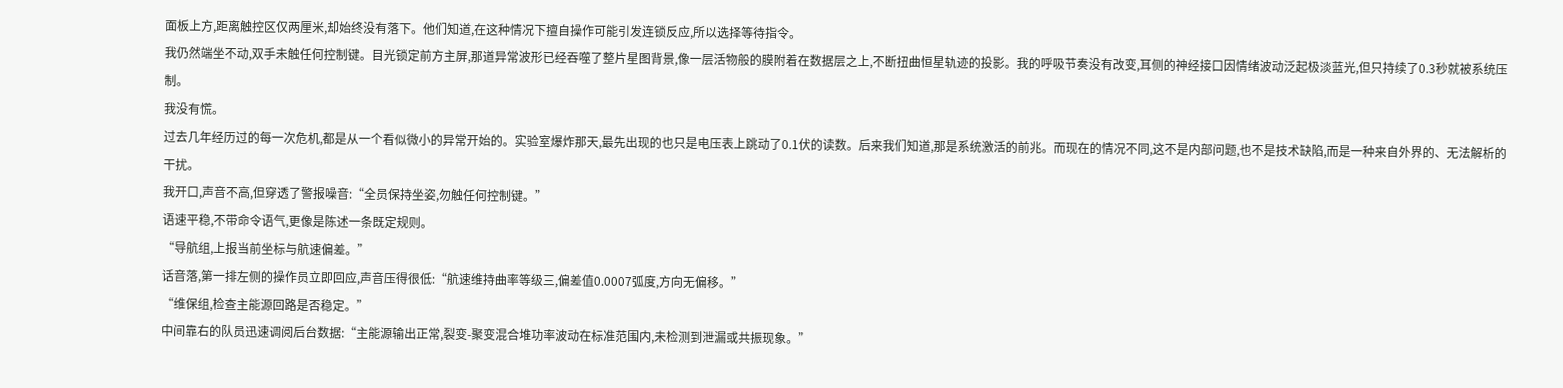面板上方,距离触控区仅两厘米,却始终没有落下。他们知道,在这种情况下擅自操作可能引发连锁反应,所以选择等待指令。
我仍然端坐不动,双手未触任何控制键。目光锁定前方主屏,那道异常波形已经吞噬了整片星图背景,像一层活物般的膜附着在数据层之上,不断扭曲恒星轨迹的投影。我的呼吸节奏没有改变,耳侧的神经接口因情绪波动泛起极淡蓝光,但只持续了0.3秒就被系统压制。
我没有慌。
过去几年经历过的每一次危机,都是从一个看似微小的异常开始的。实验室爆炸那天,最先出现的也只是电压表上跳动了0.1伏的读数。后来我们知道,那是系统激活的前兆。而现在的情况不同,这不是内部问题,也不是技术缺陷,而是一种来自外界的、无法解析的干扰。
我开口,声音不高,但穿透了警报噪音:“全员保持坐姿,勿触任何控制键。”
语速平稳,不带命令语气,更像是陈述一条既定规则。
“导航组,上报当前坐标与航速偏差。”
话音落,第一排左侧的操作员立即回应,声音压得很低:“航速维持曲率等级三,偏差值0.0007弧度,方向无偏移。”
“维保组,检查主能源回路是否稳定。”
中间靠右的队员迅速调阅后台数据:“主能源输出正常,裂变-聚变混合堆功率波动在标准范围内,未检测到泄漏或共振现象。”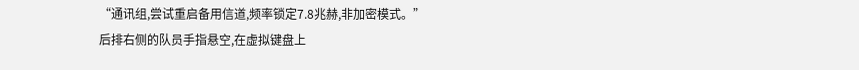“通讯组,尝试重启备用信道,频率锁定7.8兆赫,非加密模式。”
后排右侧的队员手指悬空,在虚拟键盘上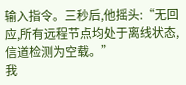输入指令。三秒后,他摇头:“无回应,所有远程节点均处于离线状态,信道检测为空载。”
我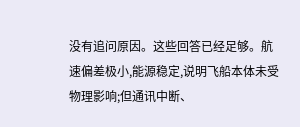没有追问原因。这些回答已经足够。航速偏差极小,能源稳定,说明飞船本体未受物理影响;但通讯中断、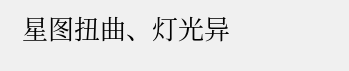星图扭曲、灯光异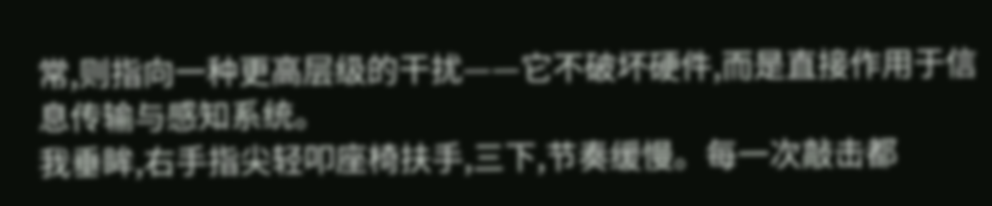常,则指向一种更高层级的干扰——它不破坏硬件,而是直接作用于信息传输与感知系统。
我垂眸,右手指尖轻叩座椅扶手,三下,节奏缓慢。每一次敲击都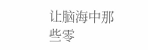让脑海中那些零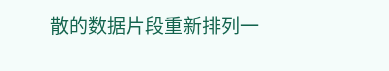散的数据片段重新排列一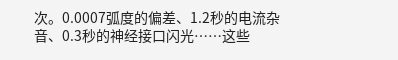次。0.0007弧度的偏差、1.2秒的电流杂音、0.3秒的神经接口闪光……这些